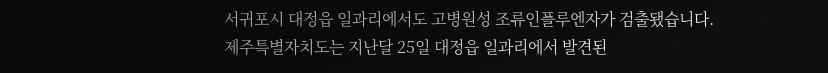서귀포시 대정읍 일과리에서도 고병원성 조류인플루엔자가 검출됐습니다.
제주특별자치도는 지난달 25일 대정읍 일과리에서 발견된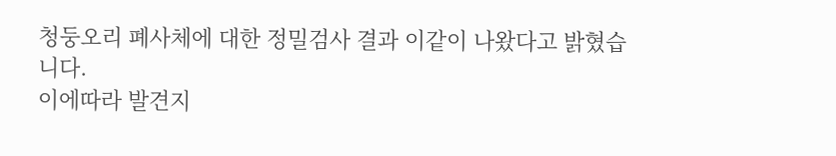청둥오리 폐사체에 대한 정밀검사 결과 이같이 나왔다고 밝혔습니다.
이에따라 발견지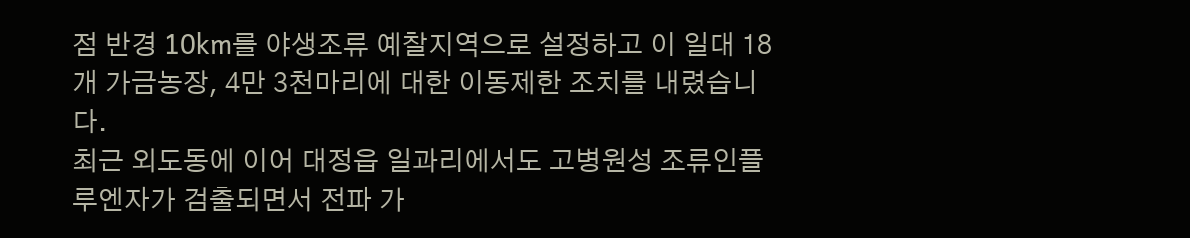점 반경 10km를 야생조류 예찰지역으로 설정하고 이 일대 18개 가금농장, 4만 3천마리에 대한 이동제한 조치를 내렸습니다.
최근 외도동에 이어 대정읍 일과리에서도 고병원성 조류인플루엔자가 검출되면서 전파 가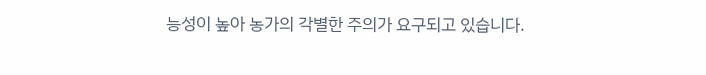능성이 높아 농가의 각별한 주의가 요구되고 있습니다.